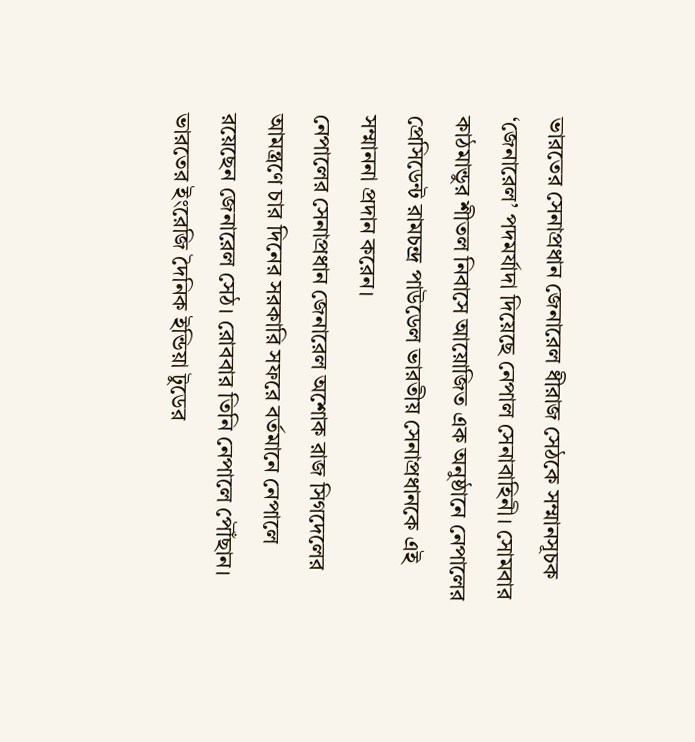ভারতের সেনাপ্রধান জেনারেল ধীরাজ সেঠকে সম্মানসূচক ‘জেনারেল’ পদমর্যাদা দিয়েছে নেপাল সেনাবাহিনী। সোমবার কাঠমান্ডুর শীতল নিবাসে আয়োজিত এক অনুষ্ঠানে নেপালের প্রেসিডেন্ট রামচন্দ্র পাউডেল ভারতীয় সেনাপ্রধানকে এই সম্মাননা প্রদান করেন।
নেপালের সেনাপ্রধান জেনারেল অশোক রাজ সিগদেলের আমন্ত্রণে চার দিনের সরকারি সফরে বর্তমানে নেপালে রয়েছেন জেনারেল সেঠ। রোববার তিনি নেপালে পৌঁছান।
ভারতের ইংরেজি দৈনিক ইন্ডিয়া টুডের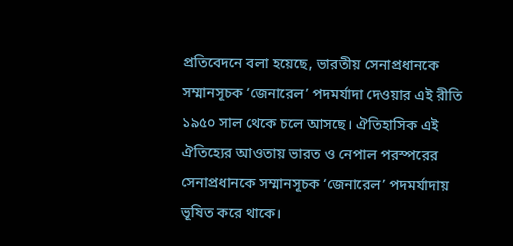প্রতিবেদনে বলা হয়েছে, ভারতীয় সেনাপ্রধানকে সম্মানসূচক ‘জেনারেল’ পদমর্যাদা দেওয়ার এই রীতি ১৯৫০ সাল থেকে চলে আসছে। ঐতিহাসিক এই ঐতিহ্যের আওতায় ভারত ও নেপাল পরস্পরের সেনাপ্রধানকে সম্মানসূচক ‘জেনারেল’ পদমর্যাদায় ভূষিত করে থাকে।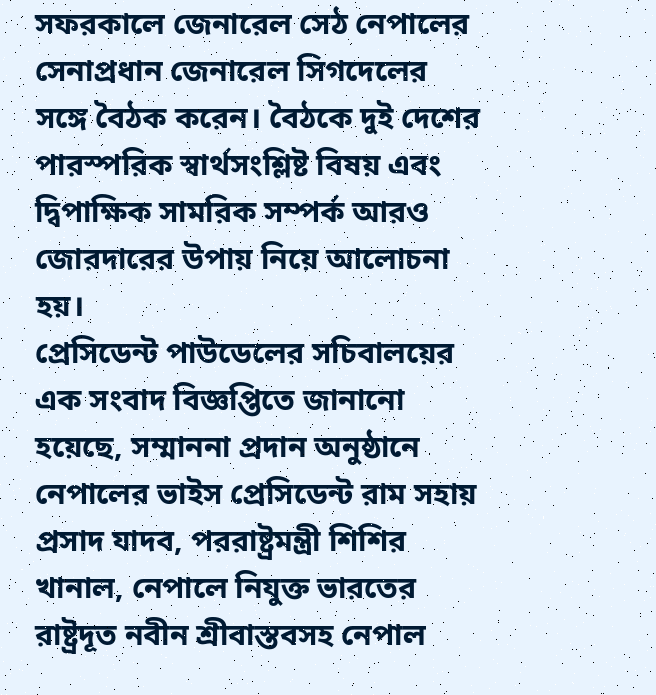সফরকালে জেনারেল সেঠ নেপালের সেনাপ্রধান জেনারেল সিগদেলের সঙ্গে বৈঠক করেন। বৈঠকে দুই দেশের পারস্পরিক স্বার্থসংশ্লিষ্ট বিষয় এবং দ্বিপাক্ষিক সামরিক সম্পর্ক আরও জোরদারের উপায় নিয়ে আলোচনা হয়।
প্রেসিডেন্ট পাউডেলের সচিবালয়ের এক সংবাদ বিজ্ঞপ্তিতে জানানো হয়েছে, সম্মাননা প্রদান অনুষ্ঠানে নেপালের ভাইস প্রেসিডেন্ট রাম সহায় প্রসাদ যাদব, পররাষ্ট্রমন্ত্রী শিশির খানাল, নেপালে নিযুক্ত ভারতের রাষ্ট্রদূত নবীন শ্রীবাস্তবসহ নেপাল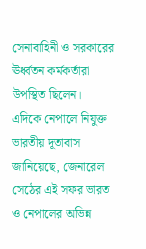সেনাবাহিনী ও সরকারের ঊর্ধ্বতন কর্মকর্তারা উপস্থিত ছিলেন।
এদিকে নেপালে নিযুক্ত ভারতীয় দূতাবাস জানিয়েছে, জেনারেল সেঠের এই সফর ভারত ও নেপালের অভিন্ন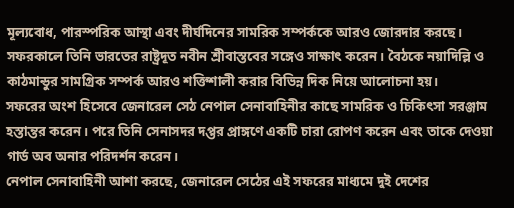মূল্যবোধ, পারস্পরিক আস্থা এবং দীর্ঘদিনের সামরিক সম্পর্ককে আরও জোরদার করছে। সফরকালে তিনি ভারতের রাষ্ট্রদূত নবীন শ্রীবাস্তবের সঙ্গেও সাক্ষাৎ করেন। বৈঠকে নয়াদিল্লি ও কাঠমান্ডুর সামগ্রিক সম্পর্ক আরও শক্তিশালী করার বিভিন্ন দিক নিয়ে আলোচনা হয়।
সফরের অংশ হিসেবে জেনারেল সেঠ নেপাল সেনাবাহিনীর কাছে সামরিক ও চিকিৎসা সরঞ্জাম হস্তান্তর করেন। পরে তিনি সেনাসদর দপ্তর প্রাঙ্গণে একটি চারা রোপণ করেন এবং তাকে দেওয়া গার্ড অব অনার পরিদর্শন করেন।
নেপাল সেনাবাহিনী আশা করছে, জেনারেল সেঠের এই সফরের মাধ্যমে দুই দেশের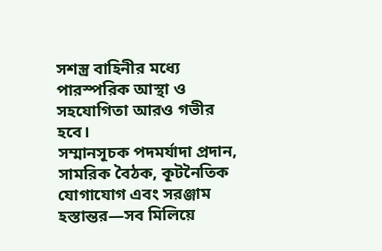সশস্ত্র বাহিনীর মধ্যে পারস্পরিক আস্থা ও সহযোগিতা আরও গভীর হবে।
সম্মানসূচক পদমর্যাদা প্রদান, সামরিক বৈঠক, কূটনৈতিক যোগাযোগ এবং সরঞ্জাম হস্তান্তর—সব মিলিয়ে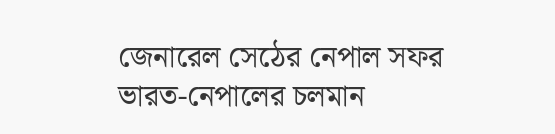জেনারেল সেঠের নেপাল সফর ভারত-নেপালের চলমান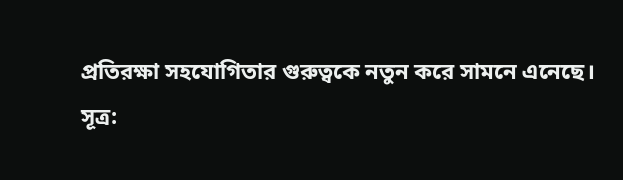প্রতিরক্ষা সহযোগিতার গুরুত্বকে নতুন করে সামনে এনেছে।
সূত্র: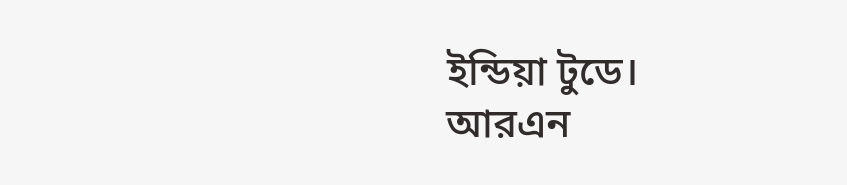ইন্ডিয়া টুডে।
আরএন